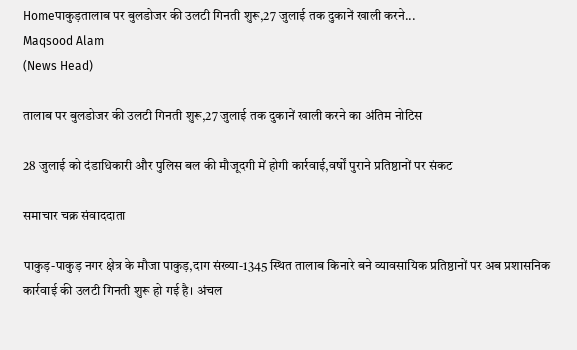Homeपाकुड़तालाब पर बुलडोजर की उलटी गिनती शुरू,27 जुलाई तक दुकानें खाली करने...
Maqsood Alam
(News Head)

तालाब पर बुलडोजर की उलटी गिनती शुरू,27 जुलाई तक दुकानें खाली करने का अंतिम नोटिस

28 जुलाई को दंडाधिकारी और पुलिस बल की मौजूदगी में होगी कार्रवाई,वर्षों पुराने प्रतिष्ठानों पर संकट

समाचार चक्र संवाददाता

पाकुड़-पाकुड़ नगर क्षेत्र के मौजा पाकुड़,दाग संख्या-1345 स्थित तालाब किनारे बने व्यावसायिक प्रतिष्ठानों पर अब प्रशासनिक कार्रवाई की उलटी गिनती शुरू हो गई है। अंचल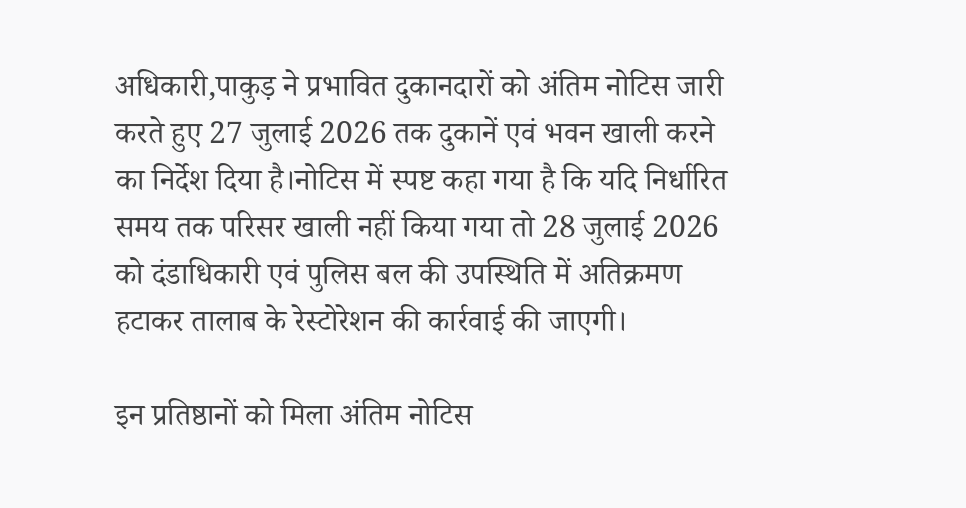अधिकारी,पाकुड़ ने प्रभावित दुकानदारों को अंतिम नोटिस जारी करते हुए 27 जुलाई 2026 तक दुकानें एवं भवन खाली करने का निर्देश दिया है।नोटिस में स्पष्ट कहा गया है कि यदि निर्धारित समय तक परिसर खाली नहीं किया गया तो 28 जुलाई 2026 को दंडाधिकारी एवं पुलिस बल की उपस्थिति में अतिक्रमण हटाकर तालाब के रेस्टोरेशन की कार्रवाई की जाएगी।

इन प्रतिष्ठानों को मिला अंतिम नोटिस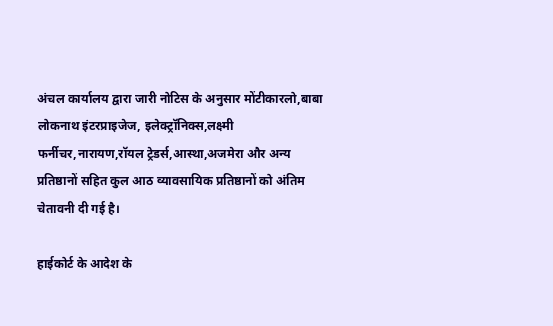अंचल कार्यालय द्वारा जारी नोटिस के अनुसार मोंटीकारलो,बाबा लोकनाथ इंटरप्राइजेज, इलेक्ट्रॉनिक्स,लक्ष्मी फर्नीचर,नारायण,रॉयल ट्रेडर्स,आस्था,अजमेरा और अन्य प्रतिष्ठानों सहित कुल आठ व्यावसायिक प्रतिष्ठानों को अंतिम चेतावनी दी गई है।

हाईकोर्ट के आदेश के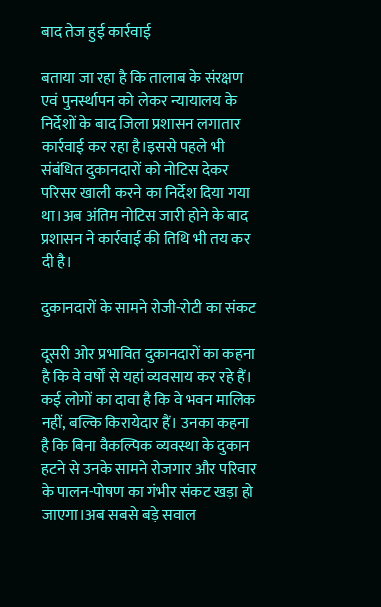बाद तेज हुई कार्रवाई

बताया जा रहा है कि तालाब के संरक्षण एवं पुनर्स्थापन को लेकर न्यायालय के निर्देशों के बाद जिला प्रशासन लगातार कार्रवाई कर रहा है।इससे पहले भी संबंधित दुकानदारों को नोटिस देकर परिसर खाली करने का निर्देश दिया गया था।अब अंतिम नोटिस जारी होने के बाद प्रशासन ने कार्रवाई की तिथि भी तय कर दी है।

दुकानदारों के सामने रोजी-रोटी का संकट

दूसरी ओर प्रभावित दुकानदारों का कहना है कि वे वर्षों से यहां व्यवसाय कर रहे हैं। कई लोगों का दावा है कि वे भवन मालिक नहीं, बल्कि किरायेदार हैं। उनका कहना है कि बिना वैकल्पिक व्यवस्था के दुकान हटने से उनके सामने रोजगार और परिवार के पालन-पोषण का गंभीर संकट खड़ा हो जाएगा।अब सबसे बड़े सवाल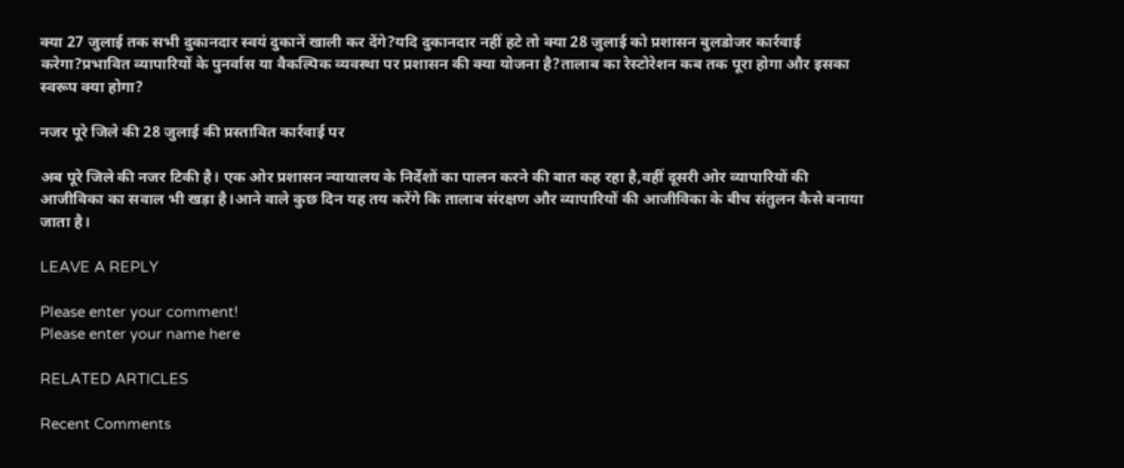क्या 27 जुलाई तक सभी दुकानदार स्वयं दुकानें खाली कर देंगे?यदि दुकानदार नहीं हटे तो क्या 28 जुलाई को प्रशासन बुलडोजर कार्रवाई करेगा?प्रभावित व्यापारियों के पुनर्वास या वैकल्पिक व्यवस्था पर प्रशासन की क्या योजना है?तालाब का रेस्टोरेशन कब तक पूरा होगा और इसका स्वरूप क्या होगा?

नजर पूरे जिले की 28 जुलाई की प्रस्तावित कार्रवाई पर

अब पूरे जिले की नजर टिकी है। एक ओर प्रशासन न्यायालय के निर्देशों का पालन करने की बात कह रहा है,वहीं दूसरी ओर व्यापारियों की आजीविका का सवाल भी खड़ा है।आने वाले कुछ दिन यह तय करेंगे कि तालाब संरक्षण और व्यापारियों की आजीविका के बीच संतुलन कैसे बनाया जाता है।

LEAVE A REPLY

Please enter your comment!
Please enter your name here

RELATED ARTICLES

Recent Comments